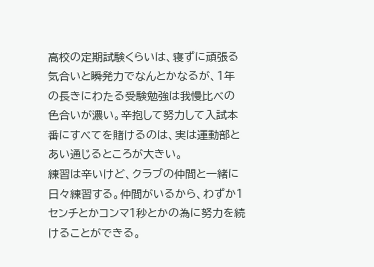高校の定期試験くらいは、寝ずに頑張る気合いと瞬発力でなんとかなるが、1年の長きにわたる受験勉強は我慢比べの色合いが濃い。辛抱して努力して入試本番にすべてを賭けるのは、実は運動部とあい通じるところが大きい。
練習は辛いけど、クラブの仲間と一緒に日々練習する。仲間がいるから、わずか1センチとかコンマ1秒とかの為に努力を続けることができる。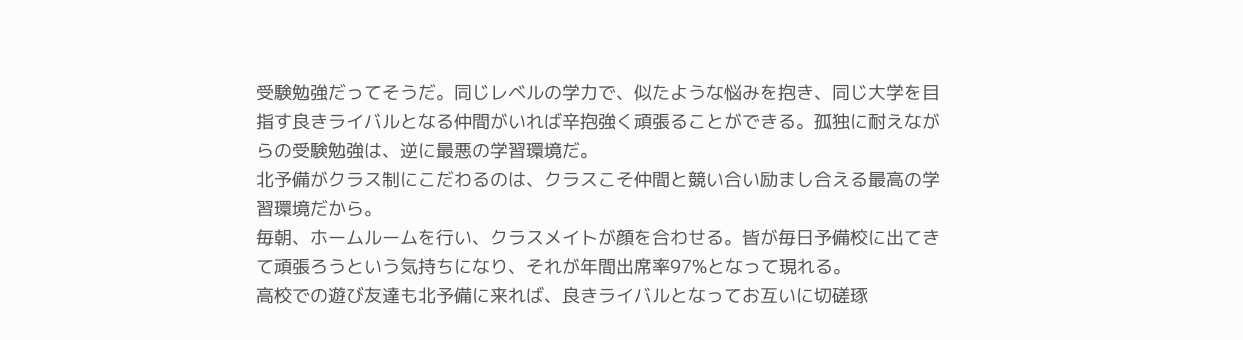受験勉強だってそうだ。同じレベルの学力で、似たような悩みを抱き、同じ大学を目指す良きライバルとなる仲間がいれば辛抱強く頑張ることができる。孤独に耐えながらの受験勉強は、逆に最悪の学習環境だ。
北予備がクラス制にこだわるのは、クラスこそ仲間と競い合い励まし合える最高の学習環境だから。
毎朝、ホームルームを行い、クラスメイトが顔を合わせる。皆が毎日予備校に出てきて頑張ろうという気持ちになり、それが年間出席率97%となって現れる。
高校での遊び友達も北予備に来れば、良きライバルとなってお互いに切磋琢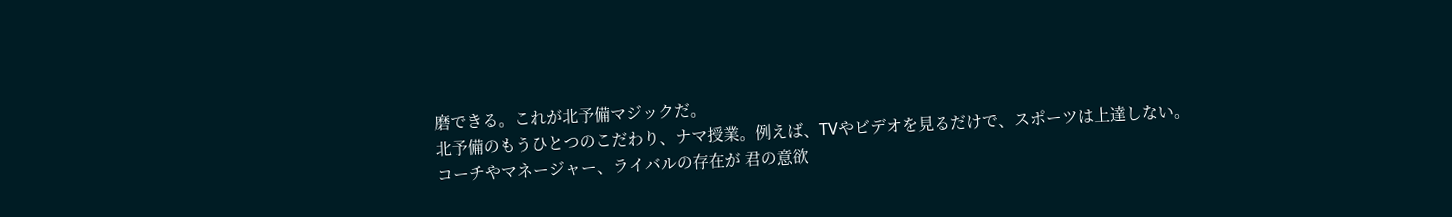磨できる。これが北予備マジックだ。
北予備のもうひとつのこだわり、ナマ授業。例えば、TVやビデオを見るだけで、スポーツは上達しない。コーチやマネージャー、ライバルの存在が 君の意欲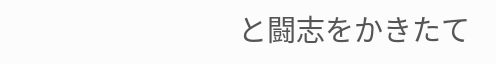と闘志をかきたて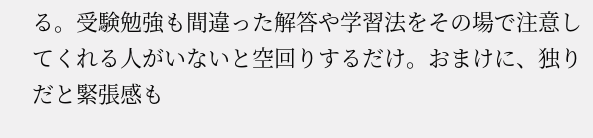る。受験勉強も間違った解答や学習法をその場で注意してくれる人がいないと空回りするだけ。おまけに、独りだと緊張感も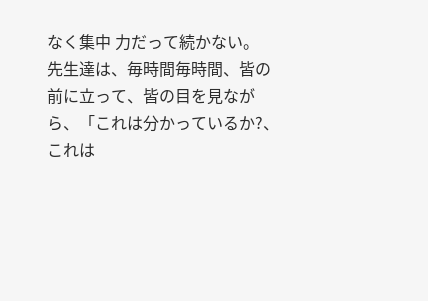なく集中 力だって続かない。
先生達は、毎時間毎時間、皆の前に立って、皆の目を見ながら、「これは分かっているか?、これは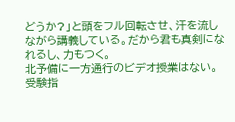どうか?」と頭をフル回転させ、汗を流しながら講義している。だから君も真剣になれるし、力もつく。
北予備に一方通行のビデオ授業はない。受験指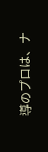導のプロは、ナ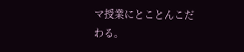マ授業にとことんこだわる。